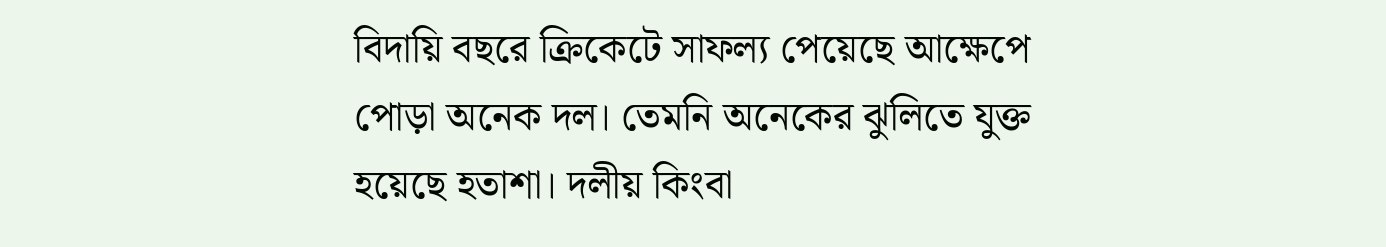বিদায়ি বছরে ক্রিকেটে সাফল্য পেয়েছে আক্ষেপে পোড়া অনেক দল। তেমনি অনেকের ঝুলিতে যুক্ত হয়েছে হতাশা। দলীয় কিংবা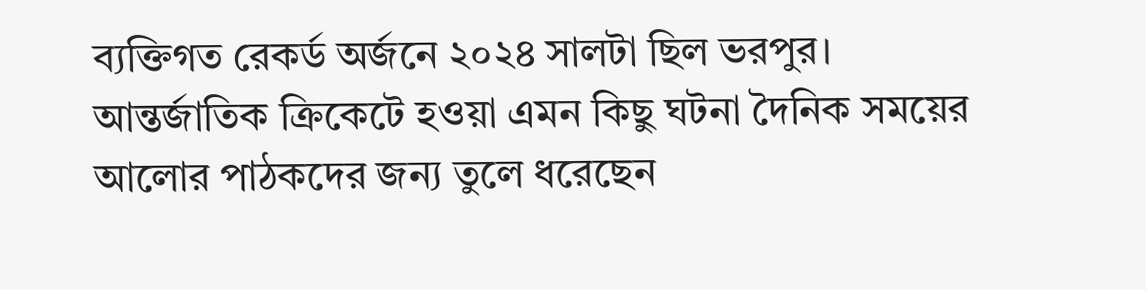ব্যক্তিগত রেকর্ড অর্জনে ২০২৪ সালটা ছিল ভরপুর। আন্তর্জাতিক ক্রিকেটে হওয়া এমন কিছু ঘটনা দৈনিক সময়ের আলোর পাঠকদের জন্য তুলে ধরেছেন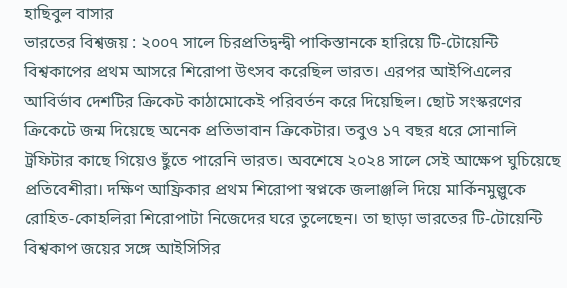হাছিবুল বাসার
ভারতের বিশ্বজয় : ২০০৭ সালে চিরপ্রতিদ্বন্দ্বী পাকিস্তানকে হারিয়ে টি-টোয়েন্টি বিশ্বকাপের প্রথম আসরে শিরোপা উৎসব করেছিল ভারত। এরপর আইপিএলের আবির্ভাব দেশটির ক্রিকেট কাঠামোকেই পরিবর্তন করে দিয়েছিল। ছোট সংস্করণের ক্রিকেটে জন্ম দিয়েছে অনেক প্রতিভাবান ক্রিকেটার। তবুও ১৭ বছর ধরে সোনালি ট্রফিটার কাছে গিয়েও ছুঁতে পারেনি ভারত। অবশেষে ২০২৪ সালে সেই আক্ষেপ ঘুচিয়েছে প্রতিবেশীরা। দক্ষিণ আফ্রিকার প্রথম শিরোপা স্বপ্নকে জলাঞ্জলি দিয়ে মার্কিনমুল্লুকে রোহিত-কোহলিরা শিরোপাটা নিজেদের ঘরে তুলেছেন। তা ছাড়া ভারতের টি-টোয়েন্টি বিশ্বকাপ জয়ের সঙ্গে আইসিসির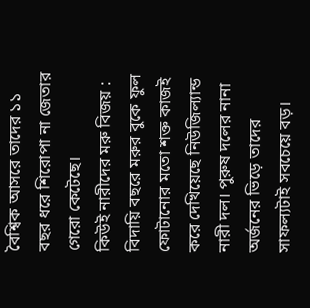বৈশ্বিক আসরে তাদের ১১ বছর ধরে শিরোপা না জেতার গেরো কেটেছে।
কিউই নারীদের মরু বিজয় : বিদায়ি বছরে মরুর বুকে ফুল ফোটানোর মতো শক্ত কাজই করে দেখিয়েছে নিউজিল্যান্ড নারী দল। পুরুষ দলের নানা অর্জনের ভিড়ে তাদের সাফল্যটাই সবচেয়ে বড়।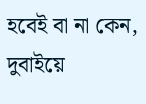হবেই বা না কেন, দুবাইয়ে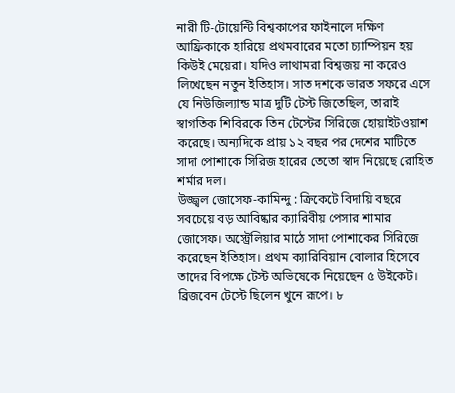নারী টি-টোয়েন্টি বিশ্বকাপের ফাইনালে দক্ষিণ আফ্রিকাকে হারিয়ে প্রথমবারের মতো চ্যাম্পিয়ন হয় কিউই মেয়েরা। যদিও লাথামরা বিশ্বজয় না করেও লিখেছেন নতুন ইতিহাস। সাত দশকে ভারত সফরে এসে যে নিউজিল্যান্ড মাত্র দুটি টেস্ট জিতেছিল, তারাই স্বাগতিক শিবিরকে তিন টেস্টের সিরিজে হোয়াইটওয়াশ করেছে। অন্যদিকে প্রায় ১২ বছর পর দেশের মাটিতে সাদা পোশাকে সিরিজ হারের তেতো স্বাদ নিয়েছে রোহিত শর্মার দল।
উজ্জ্বল জোসেফ-কামিন্দু : ক্রিকেটে বিদায়ি বছরে সবচেয়ে বড় আবিষ্কার ক্যারিবীয় পেসার শামার জোসেফ। অস্ট্রেলিয়ার মাঠে সাদা পোশাকের সিরিজে করেছেন ইতিহাস। প্রথম ক্যারিবিয়ান বোলার হিসেবে তাদের বিপক্ষে টেস্ট অভিষেকে নিয়েছেন ৫ উইকেট। ব্রিজবেন টেস্টে ছিলেন খুনে রূপে। ৮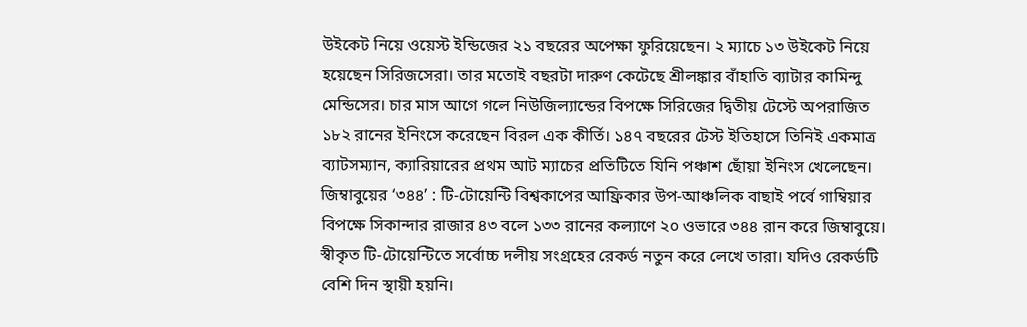উইকেট নিয়ে ওয়েস্ট ইন্ডিজের ২১ বছরের অপেক্ষা ফুরিয়েছেন। ২ ম্যাচে ১৩ উইকেট নিয়ে হয়েছেন সিরিজসেরা। তার মতোই বছরটা দারুণ কেটেছে শ্রীলঙ্কার বাঁহাতি ব্যাটার কামিন্দু মেন্ডিসের। চার মাস আগে গলে নিউজিল্যান্ডের বিপক্ষে সিরিজের দ্বিতীয় টেস্টে অপরাজিত ১৮২ রানের ইনিংসে করেছেন বিরল এক কীর্তি। ১৪৭ বছরের টেস্ট ইতিহাসে তিনিই একমাত্র ব্যাটসম্যান, ক্যারিয়ারের প্রথম আট ম্যাচের প্রতিটিতে যিনি পঞ্চাশ ছোঁয়া ইনিংস খেলেছেন।
জিম্বাবুয়ের ‘৩৪৪’ : টি-টোয়েন্টি বিশ্বকাপের আফ্রিকার উপ-আঞ্চলিক বাছাই পর্বে গাম্বিয়ার বিপক্ষে সিকান্দার রাজার ৪৩ বলে ১৩৩ রানের কল্যাণে ২০ ওভারে ৩৪৪ রান করে জিম্বাবুয়ে। স্বীকৃত টি-টোয়েন্টিতে সর্বোচ্চ দলীয় সংগ্রহের রেকর্ড নতুন করে লেখে তারা। যদিও রেকর্ডটি বেশি দিন স্থায়ী হয়নি।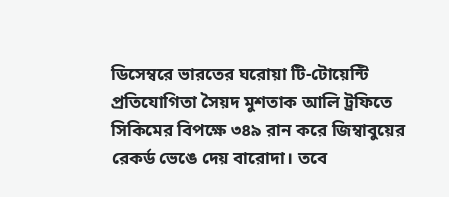ডিসেম্বরে ভারতের ঘরোয়া টি-টোয়েন্টি প্রতিযোগিতা সৈয়দ মুশতাক আলি ট্রফিতে সিকিমের বিপক্ষে ৩৪৯ রান করে জিম্বাবুয়ের রেকর্ড ভেঙে দেয় বারোদা। তবে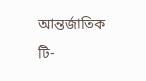আন্তর্জাতিক টি-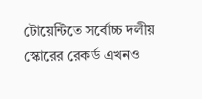টোয়েন্টিতে সর্বোচ্চ দলীয় স্কোরের রেকর্ড এখনও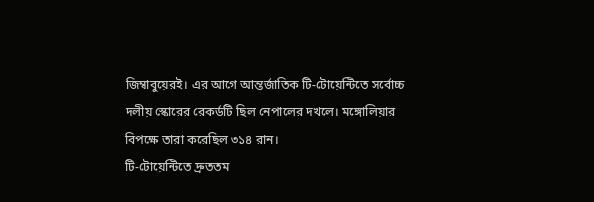জিম্বাবুয়েরই। এর আগে আন্তর্জাতিক টি-টোয়েন্টিতে সর্বোচ্চ দলীয় স্কোরের রেকর্ডটি ছিল নেপালের দখলে। মঙ্গোলিয়ার বিপক্ষে তারা করেছিল ৩১৪ রান।
টি-টোয়েন্টিতে দ্রুততম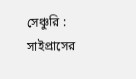সেঞ্চুরি : সাইপ্রাসের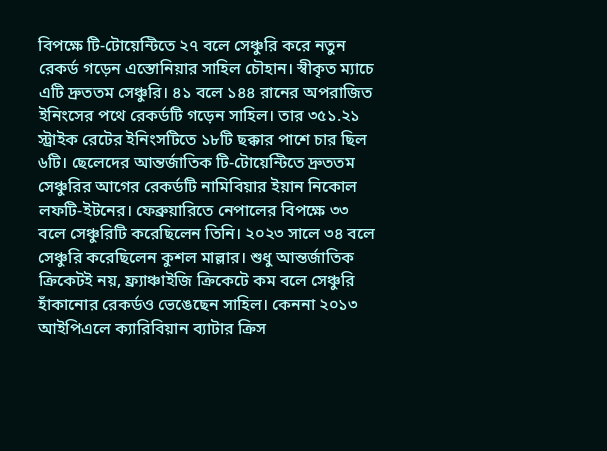বিপক্ষে টি-টোয়েন্টিতে ২৭ বলে সেঞ্চুরি করে নতুন রেকর্ড গড়েন এস্তোনিয়ার সাহিল চৌহান। স্বীকৃত ম্যাচে এটি দ্রুততম সেঞ্চুরি। ৪১ বলে ১৪৪ রানের অপরাজিত ইনিংসের পথে রেকর্ডটি গড়েন সাহিল। তার ৩৫১.২১ স্ট্রাইক রেটের ইনিংসটিতে ১৮টি ছক্কার পাশে চার ছিল ৬টি। ছেলেদের আন্তর্জাতিক টি-টোয়েন্টিতে দ্রুততম সেঞ্চুরির আগের রেকর্ডটি নামিবিয়ার ইয়ান নিকোল লফটি-ইটনের। ফেব্রুয়ারিতে নেপালের বিপক্ষে ৩৩ বলে সেঞ্চুরিটি করেছিলেন তিনি। ২০২৩ সালে ৩৪ বলে সেঞ্চুরি করেছিলেন কুশল মাল্লার। শুধু আন্তর্জাতিক ক্রিকেটই নয়, ফ্র্যাঞ্চাইজি ক্রিকেটে কম বলে সেঞ্চুরি হাঁকানোর রেকর্ডও ভেঙেছেন সাহিল। কেননা ২০১৩ আইপিএলে ক্যারিবিয়ান ব্যাটার ক্রিস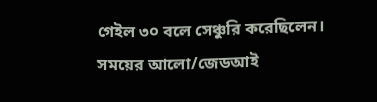গেইল ৩০ বলে সেঞ্চুরি করেছিলেন।
সময়ের আলো/জেডআই